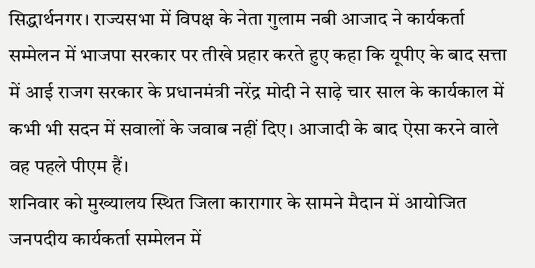सिद्धार्थनगर। राज्यसभा में विपक्ष के नेता गुलाम नबी आजाद ने कार्यकर्ता सम्मेलन में भाजपा सरकार पर तीखे प्रहार करते हुए कहा कि यूपीए के बाद सत्ता में आई राजग सरकार के प्रधानमंत्री नरेंद्र मोदी ने साढ़े चार साल के कार्यकाल में कभी भी सदन में सवालों के जवाब नहीं दिए। आजादी के बाद ऐसा करने वाले वह पहले पीएम हैं।
शनिवार को मुख्यालय स्थित जिला कारागार के सामने मैदान में आयोजित जनपदीय कार्यकर्ता सम्मेलन में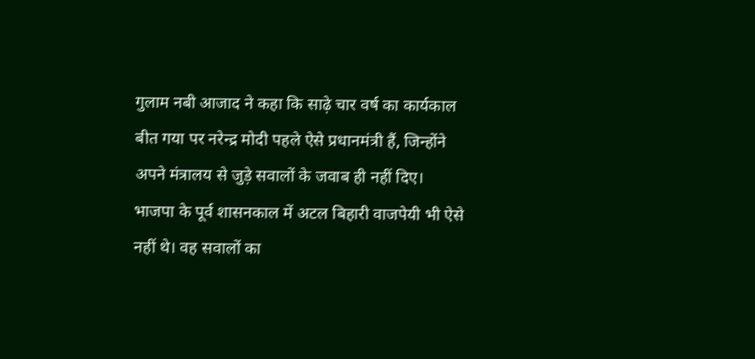गुलाम नबी आजाद ने कहा कि साढ़े चार वर्ष का कार्यकाल बीत गया पर नरेन्द्र मोदी पहले ऐसे प्रधानमंत्री हैं, जिन्होंने अपने मंत्रालय से जुड़े सवालों के जवाब ही नहीं दिए। भाजपा के पूर्व शासनकाल में अटल बिहारी वाजपेयी भी ऐसे नहीं थे। वह सवालों का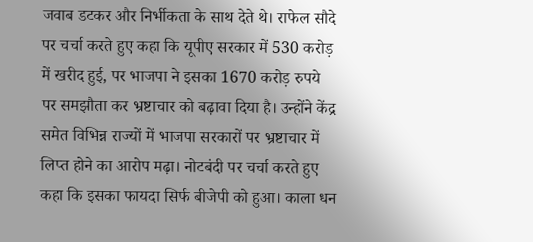जवाब डटकर और निर्भीकता के साथ देते थे। राफेल सौदे पर चर्चा करते हुए कहा कि यूपीए सरकार में 530 करोड़ में खरीद हुई, पर भाजपा ने इसका 1670 करोड़ रुपये पर समझौता कर भ्रष्टाचार को बढ़ावा दिया है। उन्होंने केंद्र समेत विभिन्न राज्यों में भाजपा सरकारों पर भ्रष्टाचार में लिप्त होने का आरोप मढ़ा। नोटबंदी पर चर्चा करते हुए कहा कि इसका फायदा सिर्फ बीजेपी को हुआ। काला धन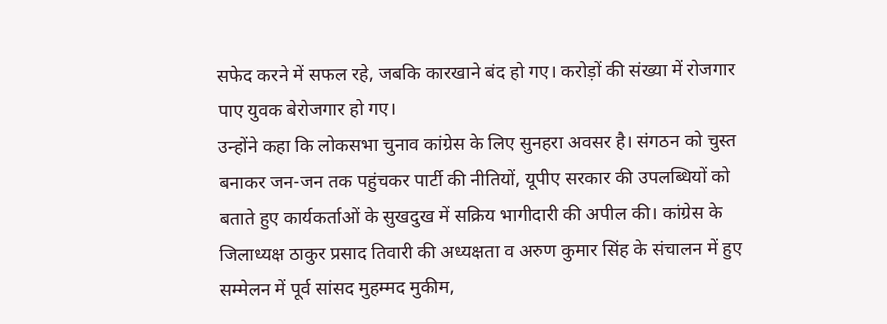सफेद करने में सफल रहे, जबकि कारखाने बंद हो गए। करोड़ों की संख्या में रोजगार पाए युवक बेरोजगार हो गए।
उन्होंने कहा कि लोकसभा चुनाव कांग्रेस के लिए सुनहरा अवसर है। संगठन को चुस्त बनाकर जन-जन तक पहुंचकर पार्टी की नीतियों, यूपीए सरकार की उपलब्धियों को बताते हुए कार्यकर्ताओं के सुखदुख में सक्रिय भागीदारी की अपील की। कांग्रेस के जिलाध्यक्ष ठाकुर प्रसाद तिवारी की अध्यक्षता व अरुण कुमार सिंह के संचालन में हुए सम्मेलन में पूर्व सांसद मुहम्मद मुकीम,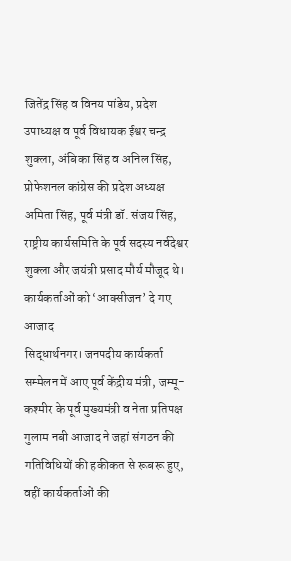जितेंद्र सिंह व विनय पांडेय, प्रदेश उपाध्यक्ष व पूर्व विधायक ईश्वर चन्द्र शुक्ला, अंबिका सिंह व अनिल सिंह, प्रोफेशनल कांग्रेस की प्रदेश अध्यक्ष अमिता सिंह, पूर्व मंत्री डॉ. संजय सिंह, राष्ट्रीय कार्यसमिति के पूर्व सदस्य नर्वदेश्वर शुक्ला और जयंत्री प्रसाद मौर्य मौजूद थे।
कार्यकर्ताओं को ‘आक्सीजन’ दे गए आजाद
सिद्धार्थनगर। जनपदीय कार्यकर्ता सम्मेलन में आए पूर्व केंद्रीय मंत्री, जम्मू-कश्मीर के पूर्व मुख्यमंत्री व नेता प्रतिपक्ष गुलाम नबी आजाद ने जहां संगठन की गतिविधियों की हकीकत से रूबरू हुए, वहीं कार्यकर्ताओं की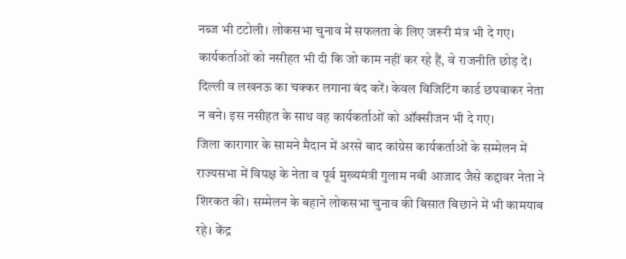नब्ज भी टटोली। लोकसभा चुनाव में सफलता के लिए जरूरी मंत्र भी दे गए। कार्यकर्ताओं को नसीहत भी दी कि जो काम नहीं कर रहे हैं, वे राजनीति छोड़ दें। दिल्ली व लखनऊ का चक्कर लगाना बंद करें। केवल विजिटिंग कार्ड छपवाकर नेता न बने। इस नसीहत के साथ वह कार्यकर्ताओं को ऑक्सीजन भी दे गए।
जिला कारागार के सामने मैदान में अरसे बाद कांग्रेस कार्यकर्ताओं के सम्मेलन में राज्यसभा में विपक्ष के नेता व पूर्व मुख्यमंत्री गुलाम नबी आजाद जैसे कद्दावर नेता ने शिरकत की। सम्मेलन के बहाने लोकसभा चुनाव की बिसात बिछाने में भी कामयाब रहे। केंद्र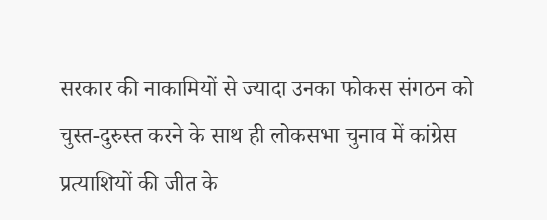सरकार की नाकामियों से ज्यादा उनका फोकस संगठन को चुस्त-दुरुस्त करने के साथ ही लोकसभा चुनाव में कांग्रेस प्रत्याशियों की जीत के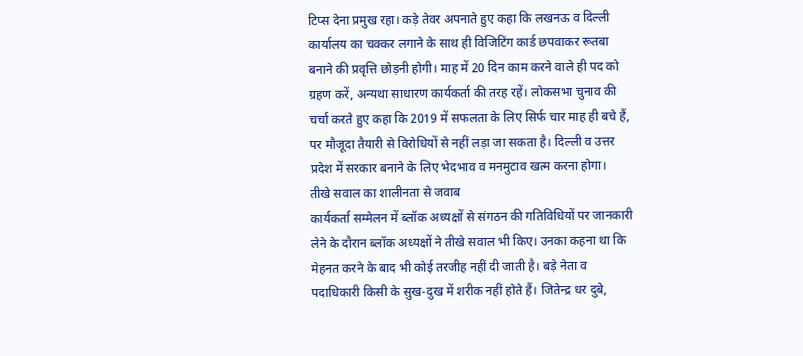टिप्स देना प्रमुख रहा। कड़े तेवर अपनाते हुए कहा कि लखनऊ व दिल्ली कार्यालय का चक्कर लगाने के साथ ही विजिटिंग कार्ड छपवाकर रूतबा बनाने की प्रवृत्ति छोड़नी होगी। माह में 20 दिन काम करने वाले ही पद को ग्रहण करें, अन्यथा साधारण कार्यकर्ता की तरह रहें। लोकसभा चुनाव की चर्चा करते हुए कहा कि 2019 में सफलता के लिए सिर्फ चार माह ही बचे हैं, पर मौजूदा तैयारी से विरोधियों से नहीं लड़ा जा सकता है। दिल्ली व उत्तर प्रदेश में सरकार बनाने के लिए भेदभाव व मनमुटाव खत्म करना होगा।
तीखे सवाल का शालीनता से जवाब
कार्यकर्ता सम्मेलन में ब्लॉक अध्यक्षों से संगठन की गतिविधियों पर जानकारी लेने के दौरान ब्लॉक अध्यक्षों ने तीखे सवाल भी किए। उनका कहना था कि मेहनत करने के बाद भी कोई तरजीह नहीं दी जाती है। बड़े नेता व पदाधिकारी किसी के सुख-दुख में शरीक नहीं होते हैं। जितेन्द्र धर दुबे,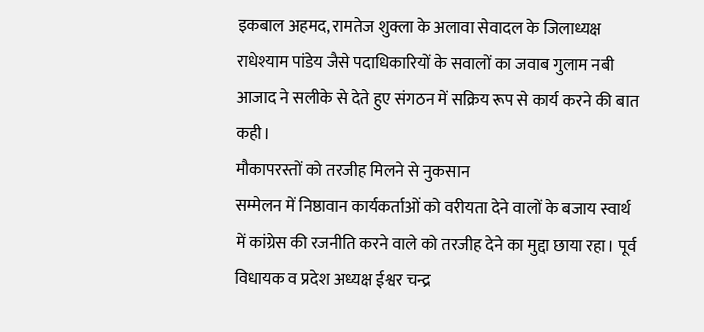इकबाल अहमद, रामतेज शुक्ला के अलावा सेवादल के जिलाध्यक्ष राधेश्याम पांडेय जैसे पदाधिकारियों के सवालों का जवाब गुलाम नबी आजाद ने सलीके से देते हुए संगठन में सक्रिय रूप से कार्य करने की बात कही।
मौकापरस्तों को तरजीह मिलने से नुकसान
सम्मेलन में निष्ठावान कार्यकर्ताओं को वरीयता देने वालों के बजाय स्वार्थ में कांग्रेस की रजनीति करने वाले को तरजीह देने का मुद्दा छाया रहा। पूर्व विधायक व प्रदेश अध्यक्ष ईश्वर चन्द्र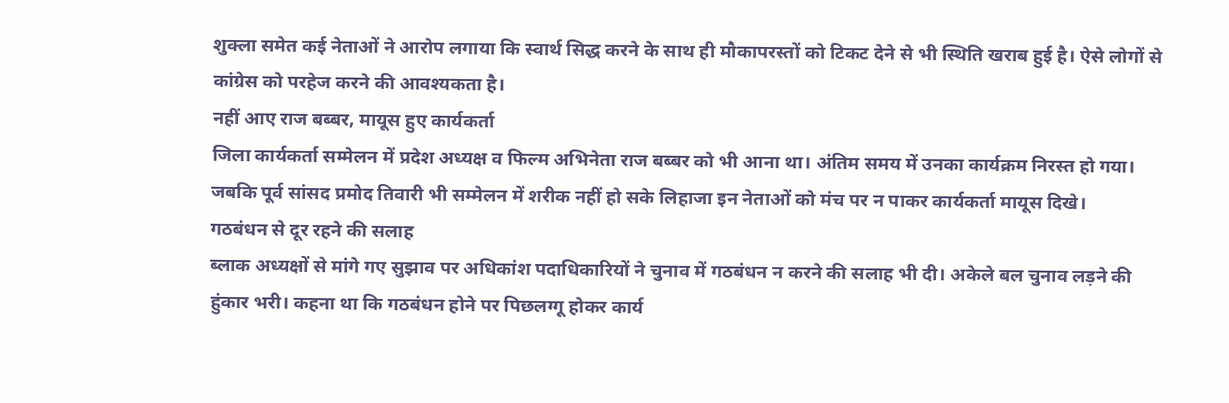शुक्ला समेत कई नेताओं ने आरोप लगाया कि स्वार्थ सिद्ध करने के साथ ही मौकापरस्तों को टिकट देने से भी स्थिति खराब हुई है। ऐसे लोगों से कांग्रेस को परहेज करने की आवश्यकता है।
नहीं आए राज बब्बर, मायूस हुए कार्यकर्ता
जिला कार्यकर्ता सम्मेलन में प्रदेश अध्यक्ष व फिल्म अभिनेता राज बब्बर को भी आना था। अंतिम समय में उनका कार्यक्रम निरस्त हो गया। जबकि पूर्व सांसद प्रमोद तिवारी भी सम्मेलन में शरीक नहीं हो सके लिहाजा इन नेताओं को मंच पर न पाकर कार्यकर्ता मायूस दिखे।
गठबंधन से दूर रहने की सलाह
ब्लाक अध्यक्षों से मांगे गए सुझाव पर अधिकांश पदाधिकारियों ने चुनाव में गठबंधन न करने की सलाह भी दी। अकेले बल चुनाव लड़ने की हुंकार भरी। कहना था कि गठबंधन होने पर पिछलग्गू होकर कार्य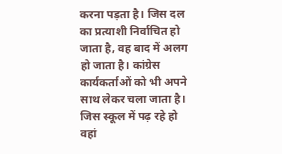करना पड़ता है। जिस दल का प्रत्याशी निर्वाचित हो जाता है, वह बाद में अलग हो जाता है। कांग्रेस कार्यकर्ताओं को भी अपने साथ लेकर चला जाता है।
जिस स्कूल में पढ़ रहे हो वहां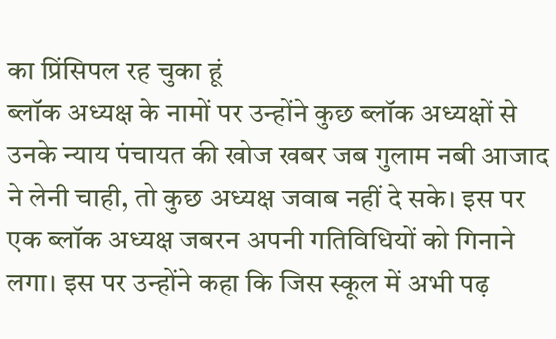का प्रिंसिपल रह चुका हूं
ब्लॉक अध्यक्ष के नामों पर उन्होंने कुछ ब्लॉक अध्यक्षों से उनके न्याय पंचायत की खोज खबर जब गुलाम नबी आजाद ने लेनी चाही, तो कुछ अध्यक्ष जवाब नहीं दे सके। इस पर एक ब्लॉक अध्यक्ष जबरन अपनी गतिविधियों को गिनाने लगा। इस पर उन्होंने कहा कि जिस स्कूल में अभी पढ़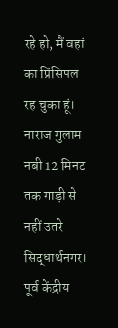रहे हो, मैं वहां का प्रिंसिपल रह चुका हूं।
नाराज गुलाम नबी 12 मिनट तक गाड़ी से नहीं उतरे
सिद्धार्थनगर। पूर्व केंद्रीय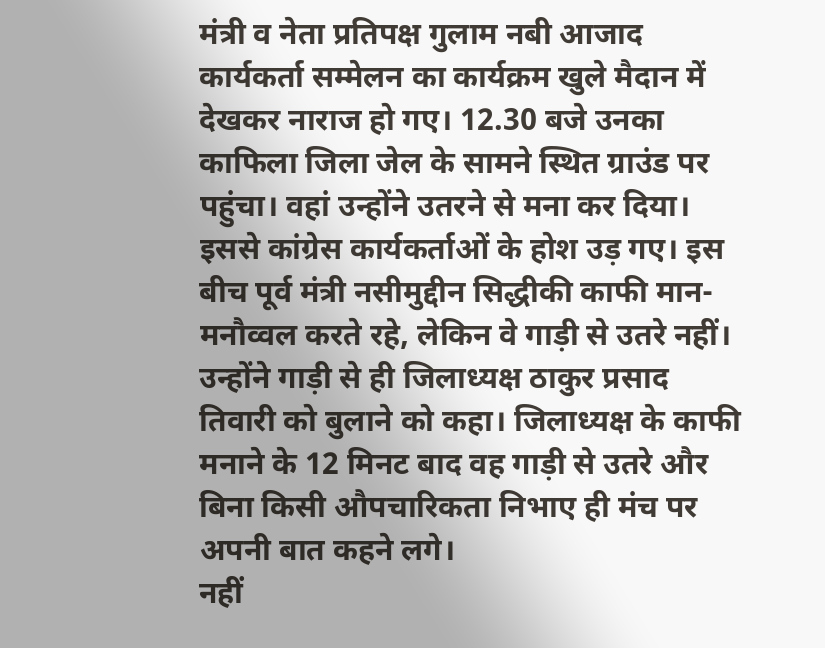मंत्री व नेता प्रतिपक्ष गुलाम नबी आजाद कार्यकर्ता सम्मेलन का कार्यक्रम खुले मैदान में देखकर नाराज हो गए। 12.30 बजे उनका काफिला जिला जेल के सामने स्थित ग्राउंड पर पहुंचा। वहां उन्होंने उतरने से मना कर दिया। इससे कांग्रेस कार्यकर्ताओं के होश उड़ गए। इस बीच पूर्व मंत्री नसीमुद्दीन सिद्धीकी काफी मान-मनौव्वल करते रहे, लेकिन वे गाड़ी से उतरे नहीं। उन्होंने गाड़ी से ही जिलाध्यक्ष ठाकुर प्रसाद तिवारी को बुलाने को कहा। जिलाध्यक्ष के काफी मनाने के 12 मिनट बाद वह गाड़ी से उतरे और बिना किसी औपचारिकता निभाए ही मंच पर अपनी बात कहने लगे।
नहीं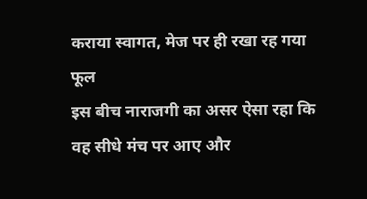कराया स्वागत, मेज पर ही रखा रह गया फूल
इस बीच नाराजगी का असर ऐसा रहा कि वह सीधे मंच पर आए और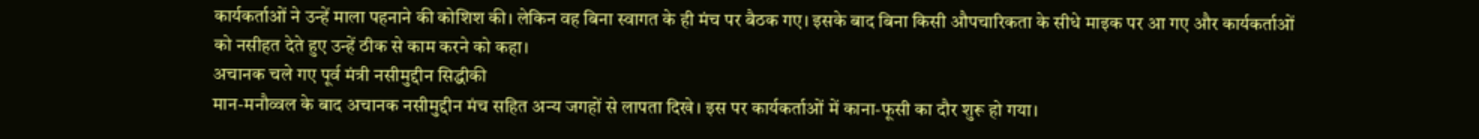कार्यकर्ताओं ने उन्हें माला पहनाने की कोशिश की। लेकिन वह बिना स्वागत के ही मंच पर बैठक गए। इसके बाद बिना किसी औपचारिकता के सीधे माइक पर आ गए और कार्यकर्ताओं को नसीहत देते हुए उन्हें ठीक से काम करने को कहा।
अचानक चले गए पूर्व मंत्री नसीमुद्दीन सिद्धीकी
मान-मनौव्वल के बाद अचानक नसीमुद्दीन मंच सहित अन्य जगहों से लापता दिखे। इस पर कार्यकर्ताओं में काना-फूसी का दौर शुरू हो गया।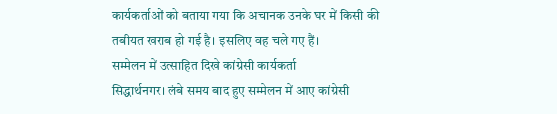कार्यकर्ताओं को बताया गया कि अचानक उनके घर में किसी की तबीयत खराब हो गई है। इसलिए वह चले गए हैं।
सम्मेलन में उत्साहित दिखे कांग्रेसी कार्यकर्ता
सिद्धार्थनगर। लंबे समय बाद हुए सम्मेलन में आए कांग्रेसी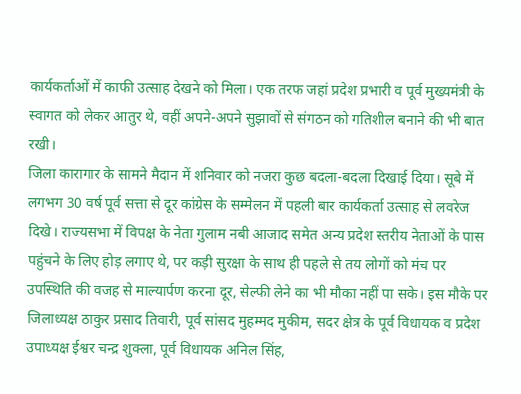कार्यकर्ताओं में काफी उत्साह देखने को मिला। एक तरफ जहां प्रदेश प्रभारी व पूर्व मुख्यमंत्री के स्वागत को लेकर आतुर थे, वहीं अपने-अपने सुझावों से संगठन को गतिशील बनाने की भी बात रखी।
जिला कारागार के सामने मैदान में शनिवार को नजरा कुछ बदला-बदला दिखाई दिया। सूबे में लगभग 30 वर्ष पूर्व सत्ता से दूर कांग्रेस के सम्मेलन में पहली बार कार्यकर्ता उत्साह से लवरेज दिखे। राज्यसभा में विपक्ष के नेता गुलाम नबी आजाद समेत अन्य प्रदेश स्तरीय नेताओं के पास पहुंचने के लिए होड़ लगाए थे, पर कड़ी सुरक्षा के साथ ही पहले से तय लोगों को मंच पर उपस्थिति की वजह से माल्यार्पण करना दूर, सेल्फी लेने का भी मौका नहीं पा सके। इस मौके पर जिलाध्यक्ष ठाकुर प्रसाद तिवारी, पूर्व सांसद मुहम्मद मुकीम, सदर क्षेत्र के पूर्व विधायक व प्रदेश उपाध्यक्ष ईश्वर चन्द्र शुक्ला, पूर्व विधायक अनिल सिंह,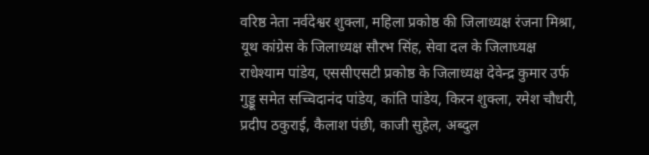वरिष्ठ नेता नर्वदेश्वर शुक्ला, महिला प्रकोष्ठ की जिलाध्यक्ष रंजना मिश्रा, यूथ कांग्रेस के जिलाध्यक्ष सौरभ सिंह, सेवा दल के जिलाध्यक्ष राधेश्याम पांडेय, एससीएसटी प्रकोष्ठ के जिलाध्यक्ष देवेन्द्र कुमार उर्फ गुड्डू समेत सच्चिदानंद पांडेय, कांति पांडेय, किरन शुक्ला, रमेश चौधरी, प्रदीप ठकुराई, कैलाश पंछी, काजी सुहेल, अब्दुल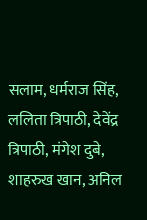सलाम, धर्मराज सिंह, ललिता त्रिपाठी, देवेंद्र त्रिपाठी, मंगेश दुबे, शाहरुख खान, अनिल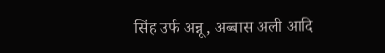सिंह उर्फ अन्नू, अब्बास अली आदि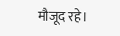मौजूद रहे।